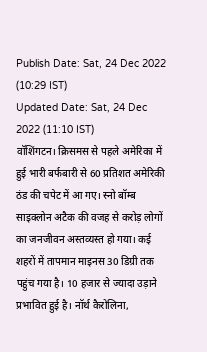Publish Date: Sat, 24 Dec 2022 (10:29 IST)
Updated Date: Sat, 24 Dec 2022 (11:10 IST)
वॉशिंगटन। क्रिसमस से पहले अमेरिका में हुई भारी बर्फबारी से 60 प्रतिशत अमेरिकी ठंड की चपेट में आ गए। स्नो बॉम्ब साइक्लोन अटैक की वजह से करोड़ लोगों का जनजीवन अस्तव्यस्त हो गया। कई शहरों में तापमान माइनस 30 डिग्री तक पहुंच गया है। 10 हजार से ज्यादा उड़ाने प्रभावित हुई है। नॉर्थ कैरोलिना,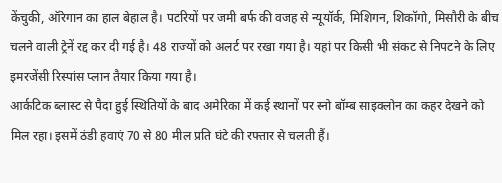केंचुकी, ऑरेगान का हाल बेहाल है। पटरियों पर जमी बर्फ की वजह से न्यूयॉर्क, मिशिगन, शिकॉगो, मिसौरी के बीच चलने वाली ट्रेनें रद्द कर दी गई है। 48 राज्यों को अलर्ट पर रखा गया है। यहां पर किसी भी संकट से निपटने के लिए इमरजेंसी रिस्पांस प्लान तैयार किया गया है।
आर्कटिक ब्लास्ट से पैदा हुई स्थितियों के बाद अमेरिका में कई स्थानों पर स्नो बॉम्ब साइक्लोन का कहर देखने को मिल रहा। इसमें ठंडी हवाएं 70 से 80 मील प्रति घंटे की रफ्तार से चलती हैं।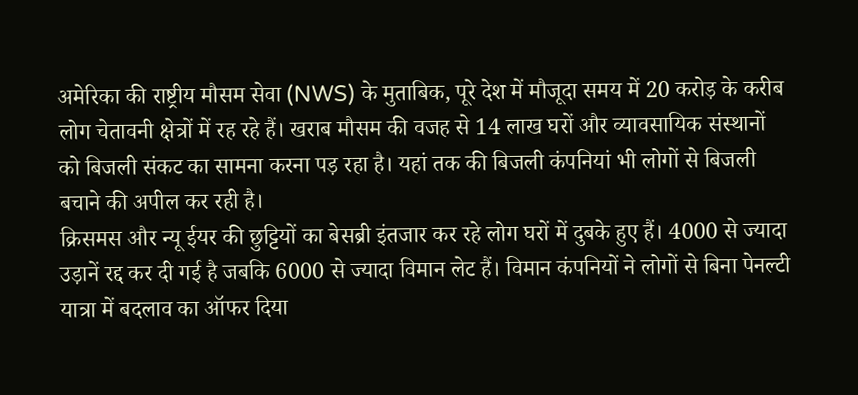अमेरिका की राष्ट्रीय मौसम सेवा (NWS) के मुताबिक, पूरे देश में मौजूदा समय में 20 करोड़ के करीब लोग चेतावनी क्षेत्रों में रह रहे हैं। खराब मौसम की वजह से 14 लाख घरों और व्यावसायिक संस्थानों को बिजली संकट का सामना करना पड़ रहा है। यहां तक की बिजली कंपनियां भी लोगों से बिजली बचाने की अपील कर रही है।
क्रिसमस और न्यू ईयर की छुट्टियों का बेसब्री इंतजार कर रहे लोग घरों में दुबके हुए हैं। 4000 से ज्यादा उड़ानें रद्द कर दी गई है जबकि 6000 से ज्यादा विमान लेट हैं। विमान कंपनियों ने लोगों से बिना पेनल्टी यात्रा में बदलाव का ऑफर दिया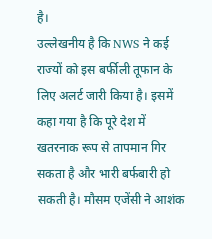है।
उल्लेखनीय है कि NWS ने कई राज्यों को इस बर्फीली तूफान के लिए अलर्ट जारी किया है। इसमें कहा गया है कि पूरे देश में खतरनाक रूप से तापमान गिर सकता है और भारी बर्फबारी हो सकती है। मौसम एजेंसी ने आशंक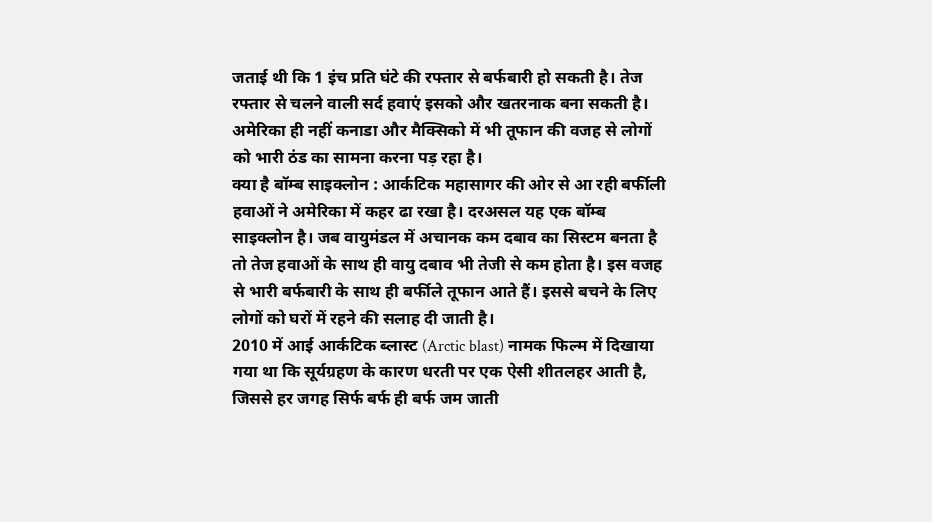जताई थी कि 1 इंच प्रति घंटे की रफ्तार से बर्फबारी हो सकती है। तेज रफ्तार से चलने वाली सर्द हवाएं इसको और खतरनाक बना सकती है।
अमेरिका ही नहीं कनाडा और मैक्सिको में भी तूफान की वजह से लोगों को भारी ठंड का सामना करना पड़ रहा है।
क्या है बॉम्ब साइक्लोन : आर्कटिक महासागर की ओर से आ रही बर्फीली हवाओं ने अमेरिका में कहर ढा रखा है। दरअसल यह एक बॉम्ब साइक्लोन है। जब वायुमंडल में अचानक कम दबाव का सिस्टम बनता है तो तेज हवाओं के साथ ही वायु दबाव भी तेजी से कम होता है। इस वजह से भारी बर्फबारी के साथ ही बर्फीले तूफान आते हैं। इससे बचने के लिए लोगों को घरों में रहने की सलाह दी जाती है।
2010 में आई आर्कटिक ब्लास्ट (Arctic blast) नामक फिल्म में दिखाया गया था कि सूर्यग्रहण के कारण धरती पर एक ऐसी शीतलहर आती है, जिससे हर जगह सिर्फ बर्फ ही बर्फ जम जाती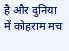है और दुनिया में कोहराम मच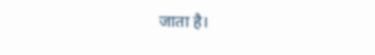जाता है।